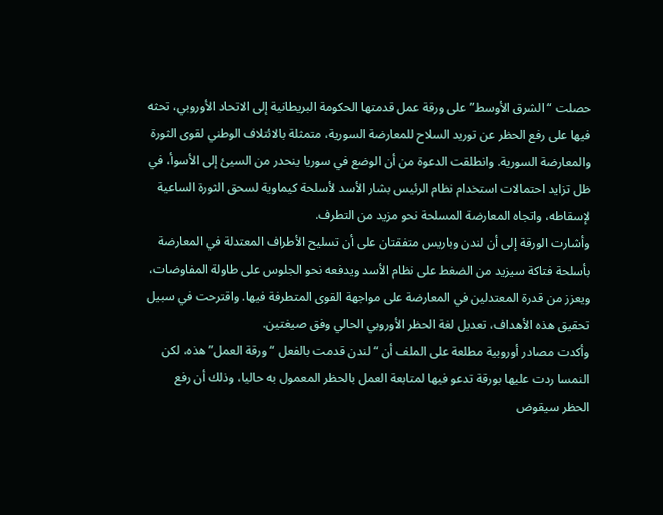حصلت “الشرق الأوسط” على ورقة عمل قدمتها الحكومة البريطانية إلى الاتحاد الأوروبي، تحثه فيها على رفع الحظر عن توريد السلاح للمعارضة السورية، متمثلة بالائتلاف الوطني لقوى الثورة والمعارضة السورية. وانطلقت الدعوة من أن الوضع في سوريا ينحدر من السيئ إلى الأسوأ، في ظل تزايد احتمالات استخدام نظام الرئيس بشار الأسد لأسلحة كيماوية لسحق الثورة الساعية لإسقاطه، واتجاه المعارضة المسلحة نحو مزيد من التطرف.
وأشارت الورقة إلى أن لندن وباريس متفقتان على أن تسليح الأطراف المعتدلة في المعارضة بأسلحة فتاكة سيزيد من الضغط على نظام الأسد ويدفعه نحو الجلوس على طاولة المفاوضات، ويعزز من قدرة المعتدلين في المعارضة على مواجهة القوى المتطرفة فيها. واقترحت في سبيل تحقيق هذه الأهداف، تعديل لغة الحظر الأوروبي الحالي وفق صيغتين.
وأكدت مصادر أوروبية مطلعة على الملف أن “لندن قدمت بالفعل “ورقة العمل” هذه، لكن النمسا ردت عليها بورقة تدعو فيها لمتابعة العمل بالحظر المعمول به حاليا، وذلك أن رفع الحظر سيقوض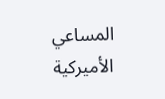المساعي الأميركية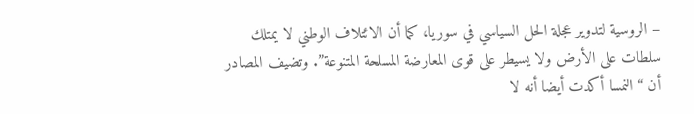– الروسية لتدوير عجلة الحل السياسي في سوريا، كما أن الائتلاف الوطني لا يمتلك سلطات على الأرض ولا يسيطر على قوى المعارضة المسلحة المتنوعة”. وتضيف المصادر أن “النمسا أكدت أيضا أنه لا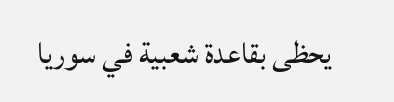يحظى بقاعدة شعبية في سوريا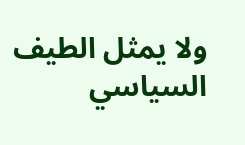ولا يمثل الطيف السياسي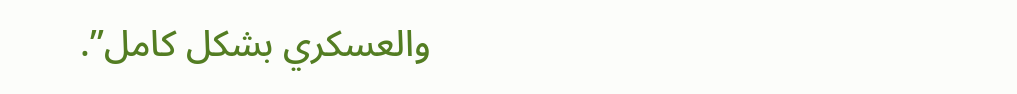والعسكري بشكل كامل”.